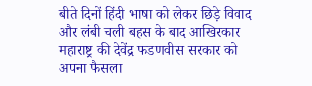बीते दिनों हिंदी भाषा को लेकर छिड़े विवाद और लंबी चली बहस के बाद आखिरकार महाराष्ट्र की देवेंद्र फडणवीस सरकार को अपना फैसला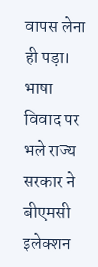वापस लेना ही पड़ा। भाषा विवाद पर भले राज्य सरकार ने बीएमसी इलेक्शन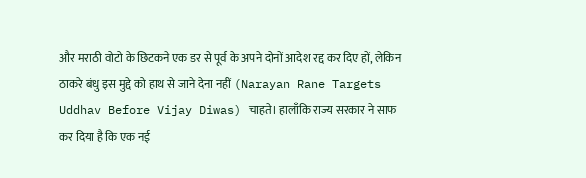और मराठी वोटो के छिटकने एक डर से पूर्व के अपने दोनों आदेश रद्द कर दिए हों, लेकिन ठाकरे बंधु इस मुद्दे को हाथ से जाने देना नहीं (Narayan Rane Targets Uddhav Before Vijay Diwas) चाहते। हालाँकि राज्य सरकार ने साफ कर दिया है कि एक नई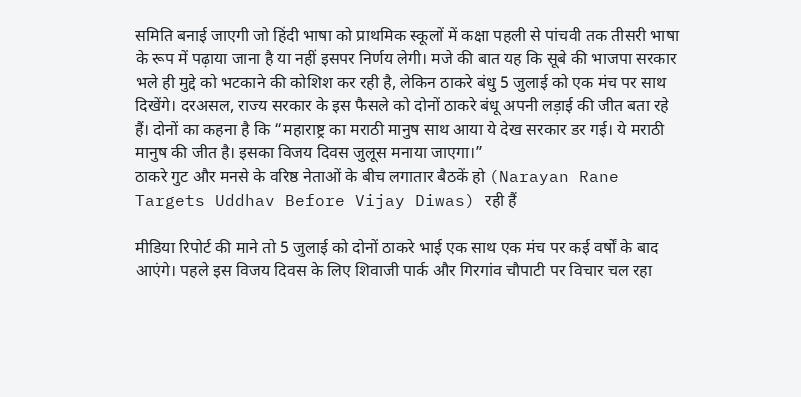समिति बनाई जाएगी जो हिंदी भाषा को प्राथमिक स्कूलों में कक्षा पहली से पांचवी तक तीसरी भाषा के रूप में पढ़ाया जाना है या नहीं इसपर निर्णय लेगी। मजे की बात यह कि सूबे की भाजपा सरकार भले ही मुद्दे को भटकाने की कोशिश कर रही है, लेकिन ठाकरे बंधु 5 जुलाई को एक मंच पर साथ दिखेंगे। दरअसल, राज्य सरकार के इस फैसले को दोनों ठाकरे बंधू अपनी लड़ाई की जीत बता रहे हैं। दोनों का कहना है कि “महाराष्ट्र का मराठी मानुष साथ आया ये देख सरकार डर गई। ये मराठी मानुष की जीत है। इसका विजय दिवस जुलूस मनाया जाएगा।”
ठाकरे गुट और मनसे के वरिष्ठ नेताओं के बीच लगातार बैठकें हो (Narayan Rane Targets Uddhav Before Vijay Diwas) रही हैं

मीडिया रिपोर्ट की माने तो 5 जुलाई को दोनों ठाकरे भाई एक साथ एक मंच पर कई वर्षों के बाद आएंगे। पहले इस विजय दिवस के लिए शिवाजी पार्क और गिरगांव चौपाटी पर विचार चल रहा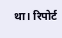था। रिपोर्ट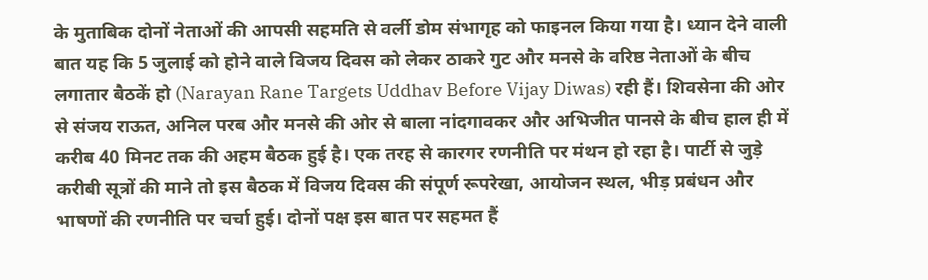के मुताबिक दोनों नेताओं की आपसी सहमति से वर्ली डोम संभागृह को फाइनल किया गया है। ध्यान देने वाली बात यह कि 5 जुलाई को होने वाले विजय दिवस को लेकर ठाकरे गुट और मनसे के वरिष्ठ नेताओं के बीच लगातार बैठकें हो (Narayan Rane Targets Uddhav Before Vijay Diwas) रही हैं। शिवसेना की ओर से संजय राऊत, अनिल परब और मनसे की ओर से बाला नांदगावकर और अभिजीत पानसे के बीच हाल ही में करीब 40 मिनट तक की अहम बैठक हुई है। एक तरह से कारगर रणनीति पर मंथन हो रहा है। पार्टी से जुड़े करीबी सूत्रों की माने तो इस बैठक में विजय दिवस की संपूर्ण रूपरेखा, आयोजन स्थल, भीड़ प्रबंधन और भाषणों की रणनीति पर चर्चा हुई। दोनों पक्ष इस बात पर सहमत हैं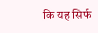कि यह सिर्फ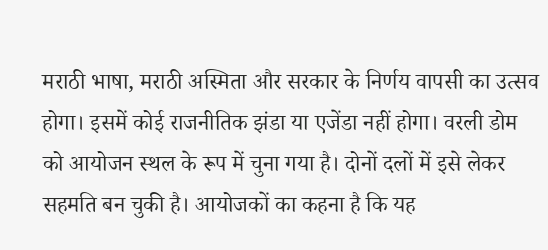मराठी भाषा, मराठी अस्मिता और सरकार के निर्णय वापसी का उत्सव होगा। इसमें कोई राजनीतिक झंडा या एजेंडा नहीं होगा। वरली डोम को आयोजन स्थल के रूप में चुना गया है। दोनों दलों में इसे लेकर सहमति बन चुकी है। आयोजकों का कहना है कि यह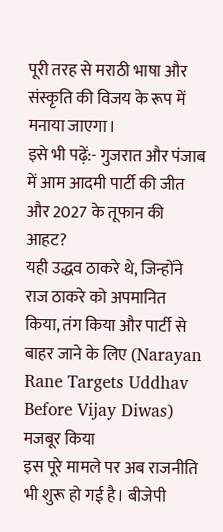पूरी तरह से मराठी भाषा और संस्कृति की विजय के रूप में मनाया जाएगा।
इसे भी पढ़ें:- गुजरात और पंजाब में आम आदमी पार्टी की जीत और 2027 के तूफान की आहट?
यही उद्धव ठाकरे थे, जिन्होंने राज ठाकरे को अपमानित किया, तंग किया और पार्टी से बाहर जाने के लिए (Narayan Rane Targets Uddhav Before Vijay Diwas) मजबूर किया
इस पूरे मामले पर अब राजनीति भी शुरू हो गई है। बीजेपी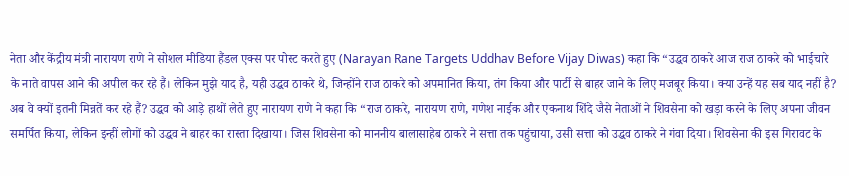नेता और केंद्रीय मंत्री नारायण राणे ने सोशल मीडिया हैंडल एक्स पर पोस्ट करते हुए (Narayan Rane Targets Uddhav Before Vijay Diwas) कहा कि “उद्धव ठाकरे आज राज ठाकरे को भाईचारे के नाते वापस आने की अपील कर रहे हैं। लेकिन मुझे याद है, यही उद्धव ठाकरे थे, जिन्होंने राज ठाकरे को अपमानित किया, तंग किया और पार्टी से बाहर जाने के लिए मजबूर किया। क्या उन्हें यह सब याद नहीं है? अब वे क्यों इतनी मिन्नतें कर रहे हैं? उद्धव को आड़े हाथों लेते हुए नारायण राणे ने कहा कि “राज ठाकरे, नारायण राणे, गणेश नाईक और एकनाथ शिंदे जैसे नेताओं ने शिवसेना को खड़ा करने के लिए अपना जीवन समर्पित किया, लेकिन इन्हीं लोगों को उद्धव ने बाहर का रास्ता दिखाया। जिस शिवसेना को माननीय बालासाहेब ठाकरे ने सत्ता तक पहुंचाया, उसी सत्ता को उद्धव ठाकरे ने गंवा दिया। शिवसेना की इस गिरावट के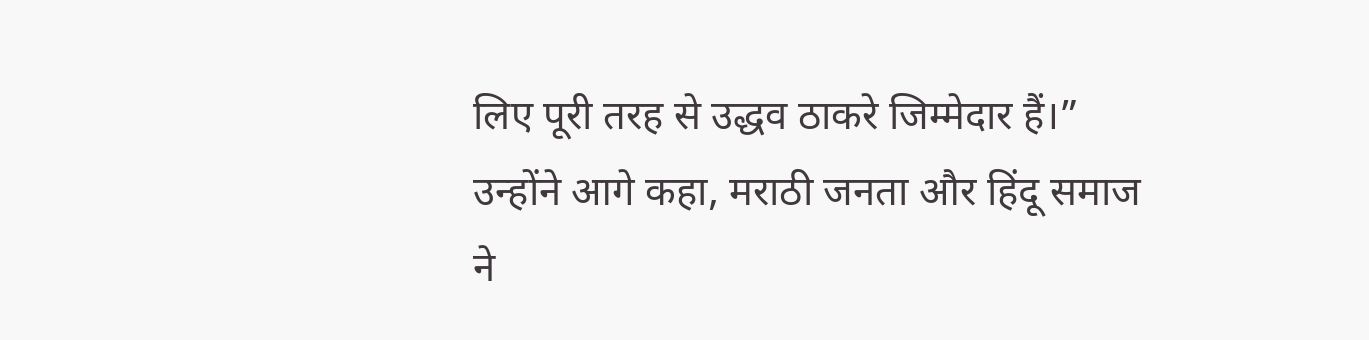लिए पूरी तरह से उद्धव ठाकरे जिम्मेदार हैं।” उन्होंने आगे कहा, मराठी जनता और हिंदू समाज ने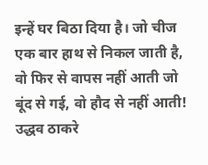इन्हें घर बिठा दिया है। जो चीज एक बार हाथ से निकल जाती है, वो फिर से वापस नहीं आती जो बूंद से गई, वो हौद से नहीं आती! उद्धव ठाकरे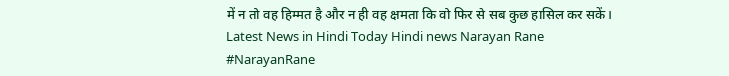में न तो वह हिम्मत है और न ही वह क्षमता कि वो फिर से सब कुछ हासिल कर सकें।
Latest News in Hindi Today Hindi news Narayan Rane
#NarayanRane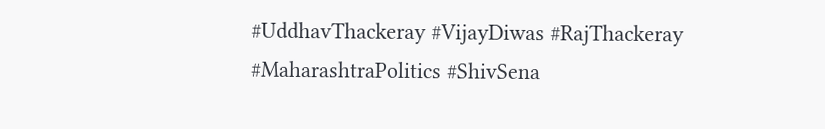#UddhavThackeray #VijayDiwas #RajThackeray #MaharashtraPolitics #ShivSena